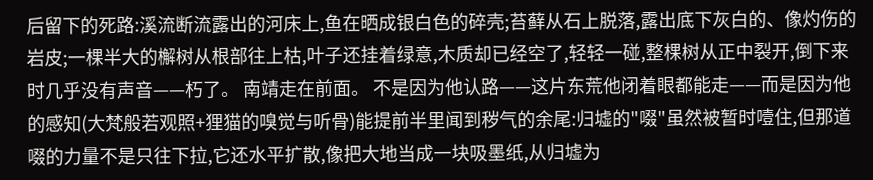后留下的死路:溪流断流露出的河床上,鱼在晒成银白色的碎壳;苔藓从石上脱落,露出底下灰白的、像灼伤的岩皮;一棵半大的檞树从根部往上枯,叶子还挂着绿意,木质却已经空了,轻轻一碰,整棵树从正中裂开,倒下来时几乎没有声音——朽了。 南靖走在前面。 不是因为他认路——这片东荒他闭着眼都能走——而是因为他的感知(大梵般若观照+狸猫的嗅觉与听骨)能提前半里闻到秽气的余尾:归墟的"啜"虽然被暂时噎住,但那道啜的力量不是只往下拉,它还水平扩散,像把大地当成一块吸墨纸,从归墟为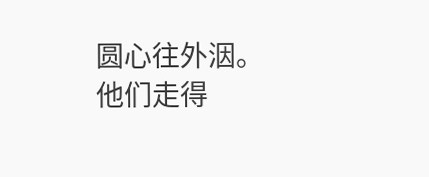圆心往外洇。他们走得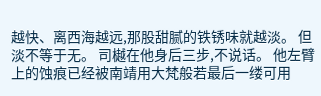越快、离西海越远,那股甜腻的铁锈味就越淡。 但淡不等于无。 司樾在他身后三步,不说话。 他左臂上的蚀痕已经被南靖用大梵般若最后一缕可用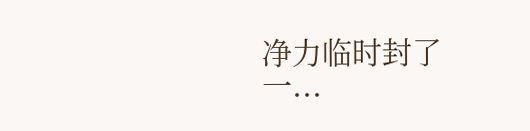净力临时封了一...